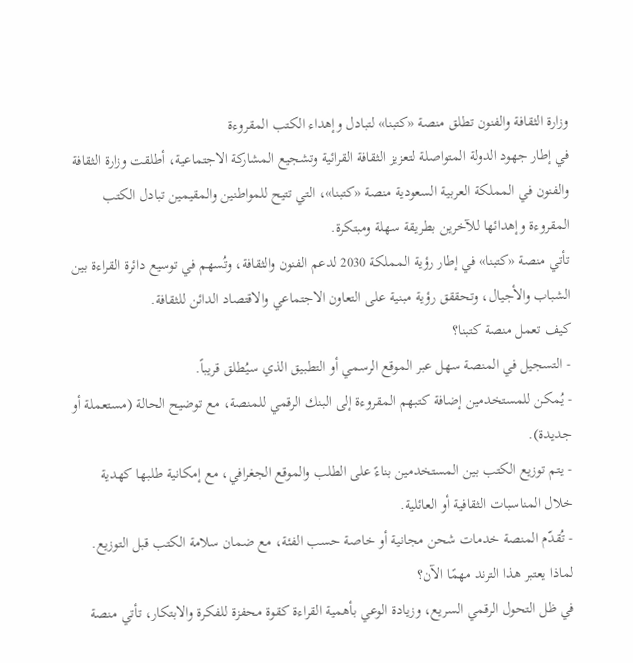وزارة الثقافة والفنون تطلق منصة «كتبنا» لتبادل وإهداء الكتب المقروءة
في إطار جهود الدولة المتواصلة لتعزيز الثقافة القرائية وتشجيع المشاركة الاجتماعية، أطلقت وزارة الثقافة والفنون في المملكة العربية السعودية منصة «كتبنا»، التي تتيح للمواطنين والمقيمين تبادل الكتب المقروءة وإهدائها للآخرين بطريقة سهلة ومبتكرة.
تأتي منصة «كتبنا» في إطار رؤية المملكة 2030 لدعم الفنون والثقافة، وتُسهم في توسيع دائرة القراءة بين الشباب والأجيال، وتحققق رؤية مبنية على التعاون الاجتماعي والاقتصاد الدائن للثقافة.
كيف تعمل منصة كتبنا؟
- التسجيل في المنصة سهل عبر الموقع الرسمي أو التطبيق الذي سيُطلق قريباً.
- يُمكن للمستخدمين إضافة كتبهم المقروءة إلى البنك الرقمي للمنصة، مع توضيح الحالة (مستعملة أو جديدة).
- يتم توزيع الكتب بين المستخدمين بناءً على الطلب والموقع الجغرافي، مع إمكانية طلبها كهدية خلال المناسبات الثقافية أو العائلية.
- تُقدّم المنصة خدمات شحن مجانية أو خاصة حسب الفئة، مع ضمان سلامة الكتب قبل التوزيع.
لماذا يعتبر هذا الترند مهمًا الآن؟
في ظل التحول الرقمي السريع، وزيادة الوعي بأهمية القراءة كقوة محفزة للفكرة والابتكار، تأتي منصة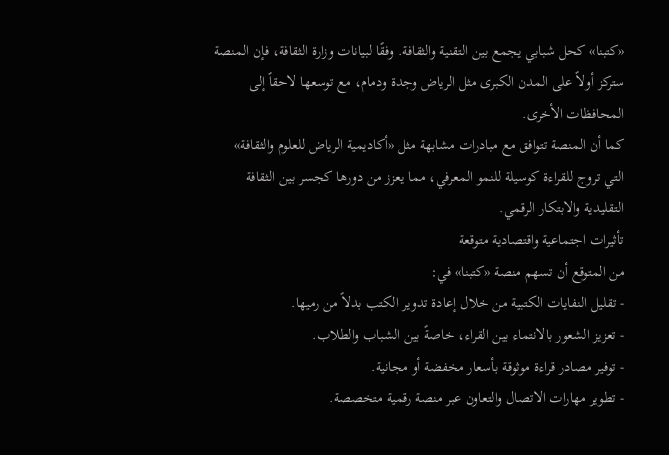«كتبنا» كحل شبابي يجمع بين التقنية والثقافة. وفقًا لبيانات وزارة الثقافة، فإن المنصة ستركز أولاً على المدن الكبرى مثل الرياض وجدة ودمام، مع توسعها لاحقاً إلى المحافظات الأخرى.
كما أن المنصة تتوافق مع مبادرات مشابهة مثل «أكاديمية الرياض للعلوم والثقافة» التي تروج للقراءة كوسيلة للنمو المعرفي، مما يعزز من دورها كجسر بين الثقافة التقليدية والابتكار الرقمي.
تأثيرات اجتماعية واقتصادية متوقعة
من المتوقع أن تسهم منصة «كتبنا» في:
- تقليل النفايات الكتبية من خلال إعادة تدوير الكتب بدلاً من رميها.
- تعزيز الشعور بالانتماء بين القراء، خاصةً بين الشباب والطلاب.
- توفير مصادر قراءة موثوقة بأسعار مخفضة أو مجانية.
- تطوير مهارات الاتصال والتعاون عبر منصة رقمية متخصصة.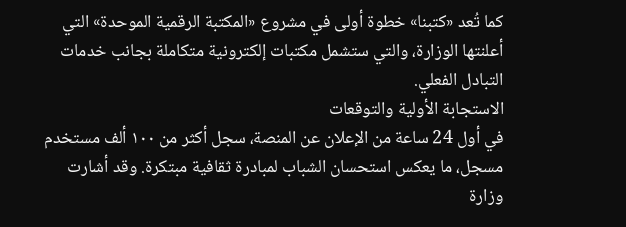كما تُعد «كتبنا» خطوة أولى في مشروع «المكتبة الرقمية الموحدة» التي أعلنتها الوزارة، والتي ستشمل مكتبات إلكترونية متكاملة بجانب خدمات التبادل الفعلي.
الاستجابة الأولية والتوقعات
في أول 24 ساعة من الإعلان عن المنصة، سجل أكثر من ١٠٠ ألف مستخدم مسجل، ما يعكس استحسان الشباب لمبادرة ثقافية مبتكرة. وقد أشارت وزارة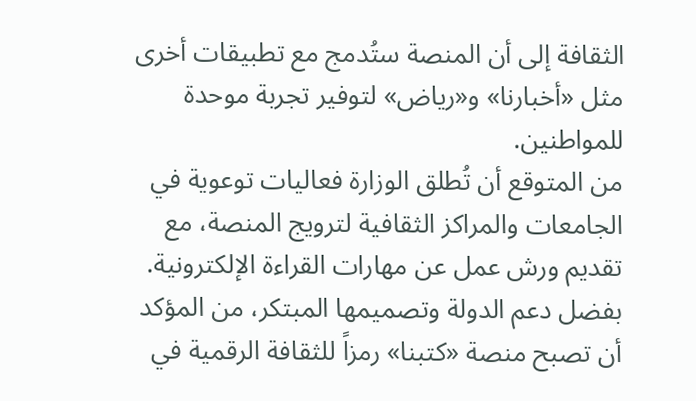الثقافة إلى أن المنصة ستُدمج مع تطبيقات أخرى مثل «أخبارنا» و«رياض» لتوفير تجربة موحدة للمواطنين.
من المتوقع أن تُطلق الوزارة فعاليات توعوية في الجامعات والمراكز الثقافية لترويج المنصة، مع تقديم ورش عمل عن مهارات القراءة الإلكترونية.
بفضل دعم الدولة وتصميمها المبتكر، من المؤكد أن تصبح منصة «كتبنا» رمزاً للثقافة الرقمية في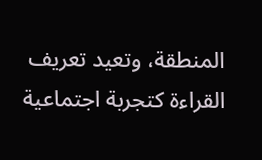المنطقة، وتعيد تعريف القراءة كتجربة اجتماعية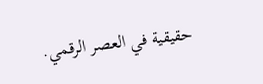حقيقية في العصر الرقمي.